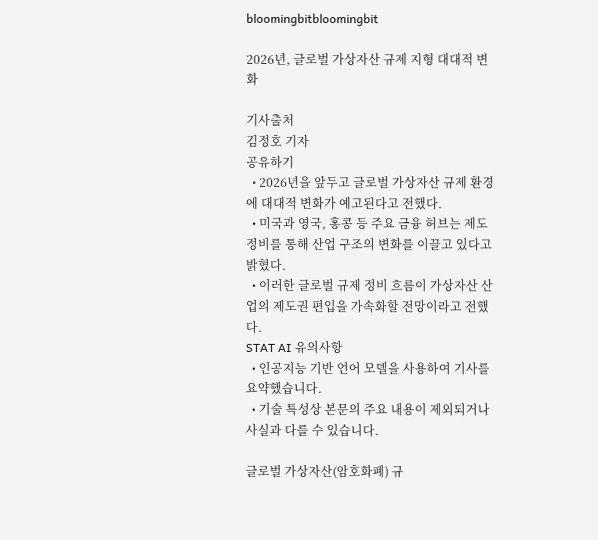bloomingbitbloomingbit

2026년, 글로벌 가상자산 규제 지형 대대적 변화

기사출처
김정호 기자
공유하기
  • 2026년을 앞두고 글로벌 가상자산 규제 환경에 대대적 변화가 예고된다고 전했다.
  • 미국과 영국, 홍콩 등 주요 금융 허브는 제도 정비를 통해 산업 구조의 변화를 이끌고 있다고 밝혔다.
  • 이러한 글로벌 규제 정비 흐름이 가상자산 산업의 제도권 편입을 가속화할 전망이라고 전했다.
STAT AI 유의사항
  • 인공지능 기반 언어 모델을 사용하여 기사를 요약했습니다.
  • 기술 특성상 본문의 주요 내용이 제외되거나 사실과 다를 수 있습니다.

글로벌 가상자산(암호화폐) 규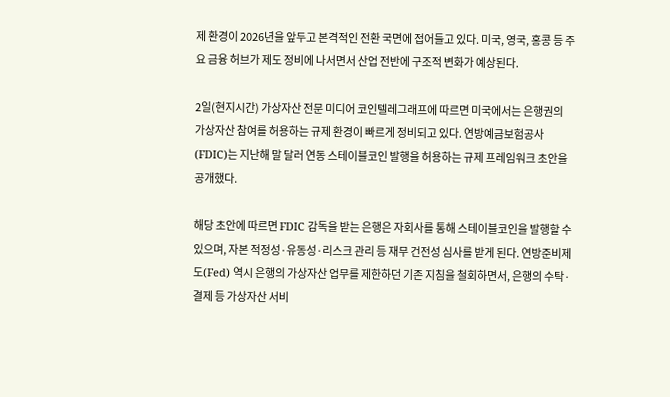제 환경이 2026년을 앞두고 본격적인 전환 국면에 접어들고 있다. 미국, 영국, 홍콩 등 주요 금융 허브가 제도 정비에 나서면서 산업 전반에 구조적 변화가 예상된다.

2일(현지시간) 가상자산 전문 미디어 코인텔레그래프에 따르면 미국에서는 은행권의 가상자산 참여를 허용하는 규제 환경이 빠르게 정비되고 있다. 연방예금보험공사(FDIC)는 지난해 말 달러 연동 스테이블코인 발행을 허용하는 규제 프레임워크 초안을 공개했다.

해당 초안에 따르면 FDIC 감독을 받는 은행은 자회사를 통해 스테이블코인을 발행할 수 있으며, 자본 적정성·유동성·리스크 관리 등 재무 건전성 심사를 받게 된다. 연방준비제도(Fed) 역시 은행의 가상자산 업무를 제한하던 기존 지침을 철회하면서, 은행의 수탁·결제 등 가상자산 서비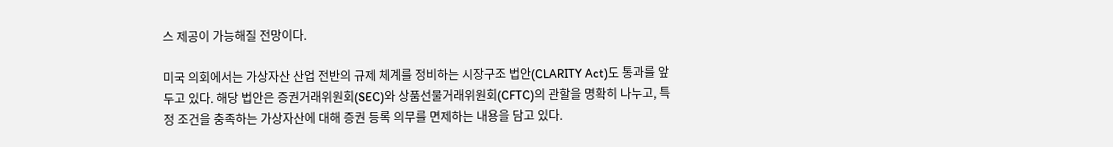스 제공이 가능해질 전망이다.

미국 의회에서는 가상자산 산업 전반의 규제 체계를 정비하는 시장구조 법안(CLARITY Act)도 통과를 앞두고 있다. 해당 법안은 증권거래위원회(SEC)와 상품선물거래위원회(CFTC)의 관할을 명확히 나누고, 특정 조건을 충족하는 가상자산에 대해 증권 등록 의무를 면제하는 내용을 담고 있다.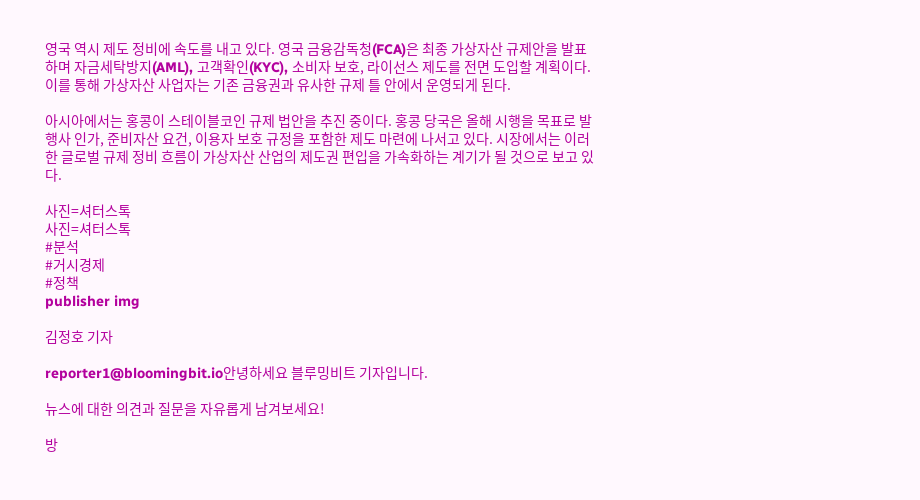영국 역시 제도 정비에 속도를 내고 있다. 영국 금융감독청(FCA)은 최종 가상자산 규제안을 발표하며 자금세탁방지(AML), 고객확인(KYC), 소비자 보호, 라이선스 제도를 전면 도입할 계획이다. 이를 통해 가상자산 사업자는 기존 금융권과 유사한 규제 틀 안에서 운영되게 된다.

아시아에서는 홍콩이 스테이블코인 규제 법안을 추진 중이다. 홍콩 당국은 올해 시행을 목표로 발행사 인가, 준비자산 요건, 이용자 보호 규정을 포함한 제도 마련에 나서고 있다. 시장에서는 이러한 글로벌 규제 정비 흐름이 가상자산 산업의 제도권 편입을 가속화하는 계기가 될 것으로 보고 있다.

사진=셔터스톡
사진=셔터스톡
#분석
#거시경제
#정책
publisher img

김정호 기자

reporter1@bloomingbit.io안녕하세요 블루밍비트 기자입니다.

뉴스에 대한 의견과 질문을 자유롭게 남겨보세요!

방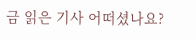금 읽은 기사 어떠셨나요?